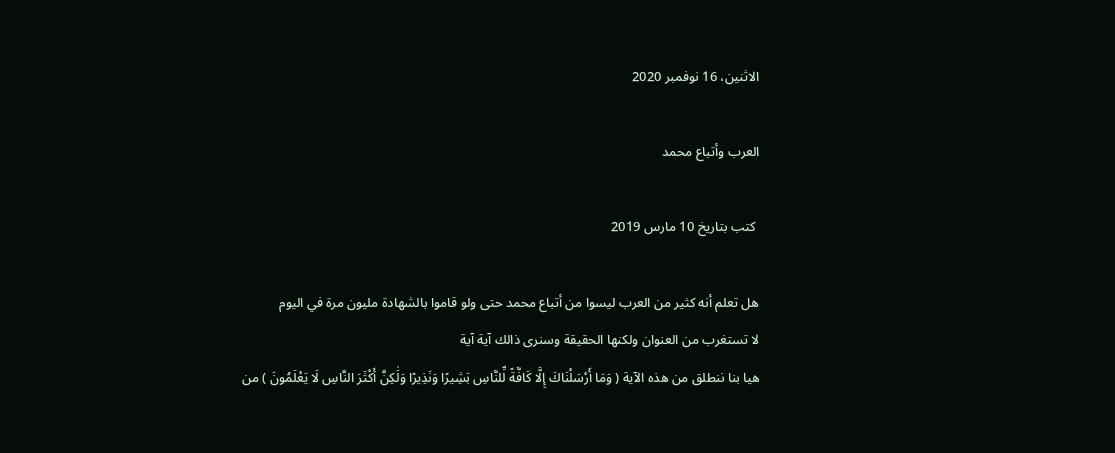الاثنين، 16 نوفمبر 2020

العرب وأتباع محمد

 كتب بتاريخ 10 مارس 2019

هل تعلم أنه كثير من العرب ليسوا من أتباع محمد حتى ولو قاموا بالشهادة مليون مرة في اليوم
لا تستغرب من العنوان ولكنها الحقيقة وسنرى ذالك آية آية
هيا بنا ننطلق من هذه الآية ( وَمَا أَرْسَلْنَاكَ إِلَّا كَافَّةً لِّلنَّاسِ بَشِيرًا وَنَذِيرًا وَلَٰكِنَّ أَكْثَرَ النَّاسِ لَا يَعْلَمُونَ ) من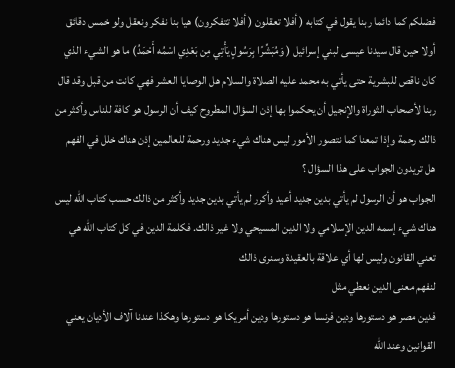فضلكم كما دائما ربنا يقول في كتابه ( أفلا تعقلون ( أفلا تتفكرون) هيا بنا نفكر ونعقل ولو خمس دقائق
أولا حين قال سيدنا عيسى لبني إسرائيل ( وَمُبَشِّرًا بِرَسُولٍ يَأْتِي مِن بَعْدِي اسْمُه أَحْمَدُ) ما هو الشيء الذي كان ناقص للبشرية حتى يأتي به محمد عليه الصلاة والسلام هل الوصايا العشر فهي كانت من قبل وقد قال ربنا لأصحاب الثوراة والإنجيل أن يحكموا بها إذن السؤال المطروح كيف أن الرسول هو كافة للناس وأكثر من ذالك رحمة وإذا تمعنا كما نتصور الأمور ليس هناك شيء جديد ورحمة للعالمين إذن هناك خلل في الفهم هل تريدون الجواب على هذا السؤال ؟
الجواب هو أن الرسول لم يأتي بدين جديد أعيد وأكرر لم يأتي بدين جديد وأكثر من ذالك حسب كتاب الله ليس هناك شيء إسمه الدين الإسلامي ولا الدين المسيحي ولا غير ذالك. فكلمة الدين في كل كتاب الله هي تعني القانون وليس لها أي علاقة بالعقيدة وسنرى ذالك
لنفهم معنى الدين نعطي مثل
فدين مصر هو دستورها ودين فرنسا هو دستورها ودين أمريكا هو دستورها وهكذا عندنا آلاف الأديان يعني القوانين وعند الله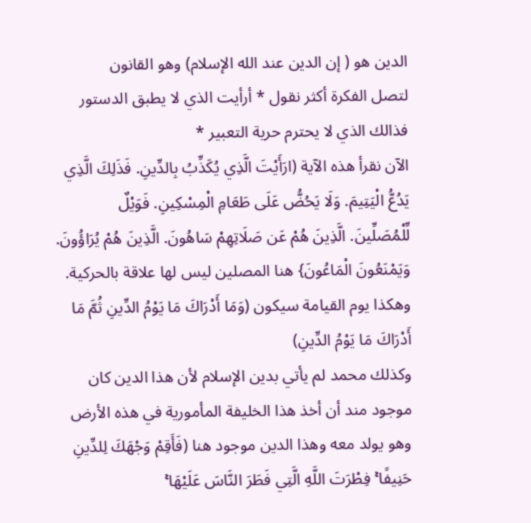الدين هو ( إن الدين عند الله الإسلام) وهو القانون
لتصل الفكرة أكثر نقول * أرأيت الذي لا يطبق الدستور فذالك الذي لا يحترم حرية التعبير *
الآن نقرأ هذه الآية (ارَأَيْتَ الَّذِي يُكَذِّبُ بِالدِّينِ. فَذَلِكَ الَّذِي يَدُعُّ الْيَتِيمَ. وَلَا يَحُضُّ عَلَى طَعَامِ الْمِسْكِينِ. فَوَيْلٌ لِّلْمُصَلِّينَ. الَّذِينَ هُمْ عَن صَلَاتِهِمْ سَاهُونَ. الَّذِينَ هُمْ يُرَاؤُونَ. وَيَمْنَعُونَ الْمَاعُونَ} هنا المصلين ليس لها علاقة بالحركية. وهكذا يوم القيامة سيكون (وَمَا أَدْرَاكَ مَا يَوْمُ الدِّينِ ثُمَّ مَا أَدْرَاكَ مَا يَوْمُ الدِّينِ)
وكذلك محمد لم يأتي بدين الإسلام لأن هذا الدين كان موجود مند أن أخذ هذا الخليفة المأمورية في هذه الأرض وهو يولد معه وهذا الدين موجود هنا (فَأَقِمْ وَجْهَكَ لِلدِّينِ حَنِيفًا ۚ فِطْرَتَ اللَّهِ الَّتِي فَطَرَ النَّاسَ عَلَيْهَا ۚ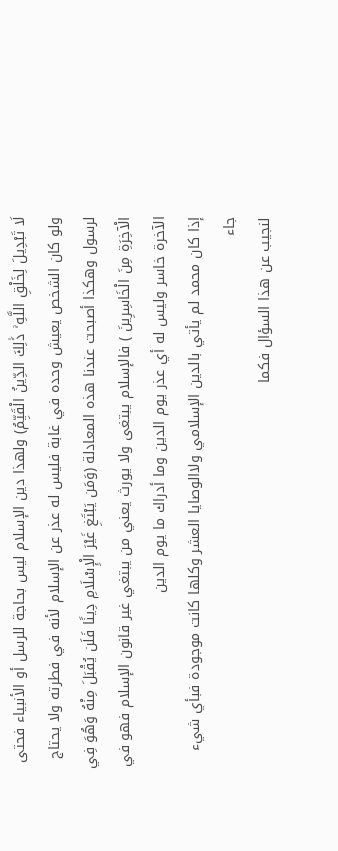لَا تَبْدِيلَ لِخَلْقِ اللَّهِ ۚ ذَٰلِكَ الدِّينُ الْقَيِّمُ) ولهذا دين الإسلام ليس بحاجة للرسل أو الأنبياء فحتى ولو كان الشخص يعيش وحده في غابة فليس له عذر عن الإسلام لأنه في فطرته ولا يحتاج لرسول وهكذا أصبحت عندنا هذه المعادلة (وَمَن يَبْتَغِ غَيْرَ الْإِسْلَامِ دِينًا فَلَن يُقْبَلَ مِنْهُ وَهُوَ فِي الْآخِرَةِ مِنَ الْخَاسِرِينَ ) فالإسلام يبتغى ولا يورث يعني من يبتغي غير قانون الإسلام فهو في الآخرة خاسر وليس له أي عذر يوم الدين وما أدراك ما يوم الدين
إذا كان محمد لم يأتي بالدين الإسلامي ولاالوصايا العشر وكلها كانت موجودة فبأي شيء جاء
لنجيب عن هذا السؤال فكما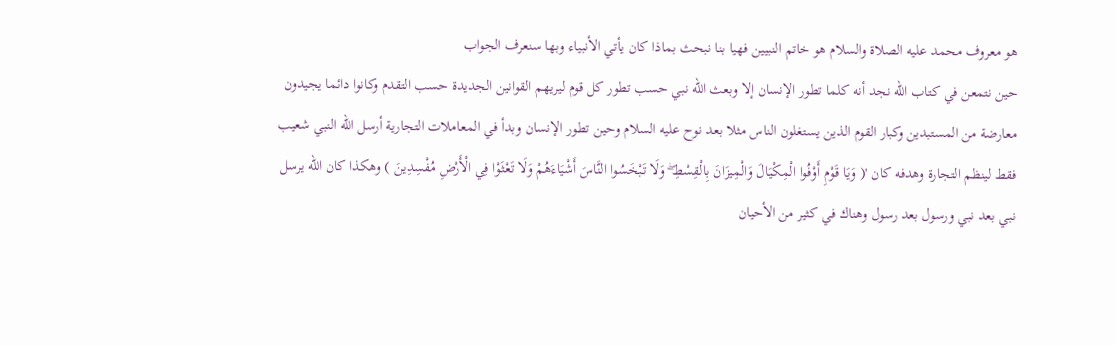هو معروف محمد عليه الصلاة والسلام هو خاتم النبيين فهيا بنا نبحث بماذا كان يأتي الأنبياء وبها سنعرف الجواب
حين نتمعن في كتاب الله نجد أنه كلما تطور الإنسان إلا وبعث الله نبي حسب تطور كل قوم ليريهم القوانين الجديدة حسب التقدم وكانوا دائما يجيدون معارضة من المستبدين وكبار القوم الذين يستغلون الناس مثلا بعد نوح عليه السلام وحين تطور الإنسان وبدأ في المعاملات التجارية أرسل الله النبي شعيب فقط لينظم التجارة وهدفه كان '( وَيَا قَوْمِ أَوْفُوا الْمِكْيَالَ وَالْمِيزَانَ بِالْقِسْطِ ۖ وَلَا تَبْخَسُوا النَّاسَ أَشْيَاءَهُمْ وَلَا تَعْثَوْا فِي الْأَرْضِ مُفْسِدِينَ ) وهكذا كان الله يرسل نبي بعد نبي ورسول بعد رسول وهناك في كثير من الأحيان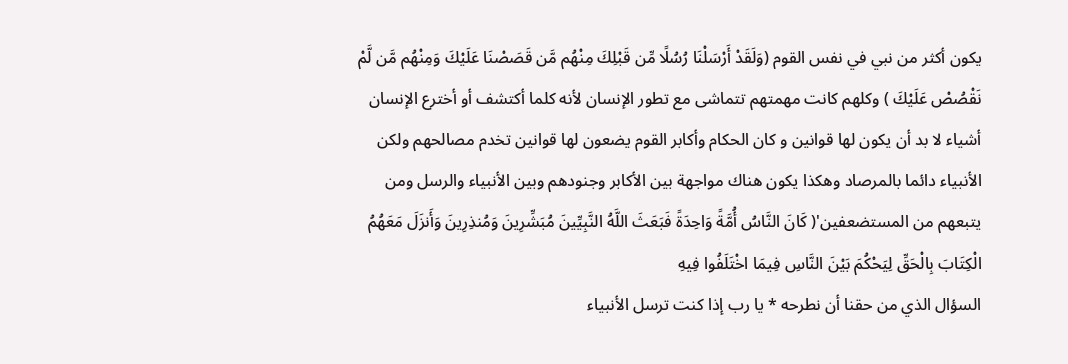يكون أكثر من نبي في نفس القوم (وَلَقَدْ أَرْسَلْنَا رُسُلًا مِّن قَبْلِكَ مِنْهُم مَّن قَصَصْنَا عَلَيْكَ وَمِنْهُم مَّن لَّمْ نَقْصُصْ عَلَيْكَ ) وكلهم كانت مهمتهم تتماشى مع تطور الإنسان لأنه كلما أكتشف أو أخترع الإنسان أشياء لا بد أن يكون لها قوانين و كان الحكام وأكابر القوم يضعون لها قوانين تخدم مصالحهم ولكن الأنبياء دائما بالمرصاد وهكذا يكون هناك مواجهة بين الأكابر وجنودهم وبين الأنبياء والرسل ومن يتبعهم من المستضعفين'( كَانَ النَّاسُ أُمَّةً وَاحِدَةً فَبَعَثَ اللَّهُ النَّبِيِّينَ مُبَشِّرِينَ وَمُنذِرِينَ وَأَنزَلَ مَعَهُمُ الْكِتَابَ بِالْحَقِّ لِيَحْكُمَ بَيْنَ النَّاسِ فِيمَا اخْتَلَفُوا فِيهِ
السؤال الذي من حقنا أن نطرحه * يا رب إذا كنت ترسل الأنبياء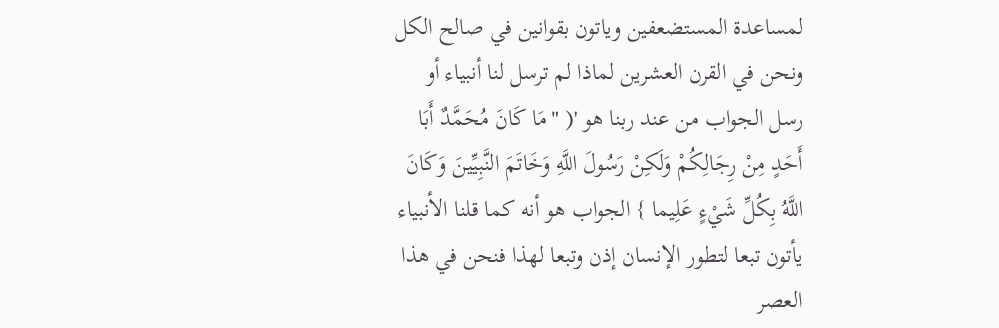لمساعدة المستضعفين وياتون بقوانين في صالح الكل ونحن في القرن العشرين لماذا لم ترسل لنا أنبياء أو رسل الجواب من عند ربنا هو '( "مَا كَانَ مُحَمَّدٌ أَبَا أَحَدٍ مِنْ رِجَالِكُمْ وَلَكِنْ رَسُولَ اللَّهِ وَخَاتَمَ النَّبِيِّينَ وَكَانَ اللَّهُ بِكُلِّ شَيْءٍ عَلِيما } الجواب هو أنه كما قلنا الأنبياء يأتون تبعا لتطور الإنسان إذن وتبعا لهذا فنحن في هذا العصر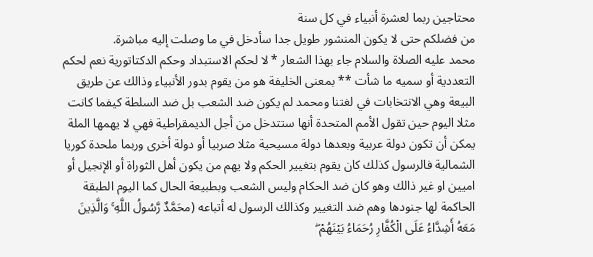محتاجين ربما لعشرة أنبياء في كل سنة
من فضلكم حتى لا يكون المنشور طويل جدا سأدخل في ما وصلت إليه مباشرة.
محمد عليه الصلاة والسلام جاء بهذا الشعار * لا لحكم الاستبداد وحكم الدكتاتورية نعم لحكم التعددية أو سميه ما شأت ** بمعنى الخليفة هو من يقوم بدور الأنبياء وذالك عن طريق البيعة وهي الانتخابات في لغتنا ومحمد لم يكون ضد الشعب بل ضد السلطة كيفما كانت
مثلا اليوم حين تقول الأمم المتحدة أنها ستتدخل من أجل الديمقراطية فهي لا يهمها الملة يمكن أن تكون دولة عربية وبعدها دولة مسيحية مثلا صربيا أو دولة أخرى وربما ملحدة كوريا الشمالية فالرسول كذلك كان يقوم بتغيير الحكم ولا يهم من يكون أهل الثوراة أو الإنجيل أو اميين او غير ذالك وهو كان ضد الحكام وليس الشعب وبطبيعة الحال كما اليوم الطبقة الحاكمة لها جنودها وهم ضد التغيير وكذالك الرسول له أتباعه (محَمَّدٌ رَّسُولُ اللَّهِ ۚ وَالَّذِينَ مَعَهُ أَشِدَّاءُ عَلَى الْكُفَّارِ رُحَمَاءُ بَيْنَهُمْ ۖ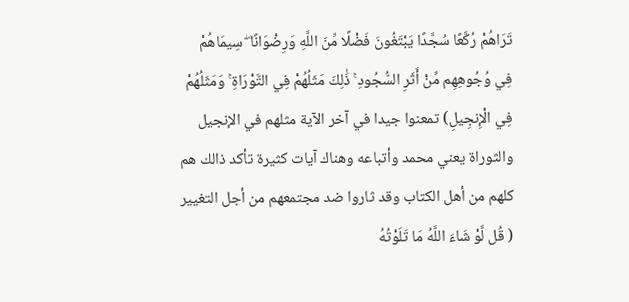تَرَاهُمْ رُكَّعًا سُجَّدًا يَبْتَغُونَ فَضْلًا مِّنَ اللَّهِ وَرِضْوَانًا ۖ سِيمَاهُمْ فِي وُجُوهِهِم مِّنْ أَثَرِ السُّجُودِ ۚ ذَٰلِكَ مَثَلُهُمْ فِي التَّوْرَاةِ ۚ وَمَثَلُهُمْ فِي الْإِنجِيلِ) تمعنوا جيدا في آخر الآية مثلهم في الإنجيل والثوراة يعني محمد وأتباعه وهناك آيات كثيرة تأكد ذالك هم كلهم من أهل الكتاب وقد ثاروا ضد مجتمعهم من أجل التغيير ( قُل لَّوْ شَاءَ اللَّهُ مَا تَلَوْتُهُ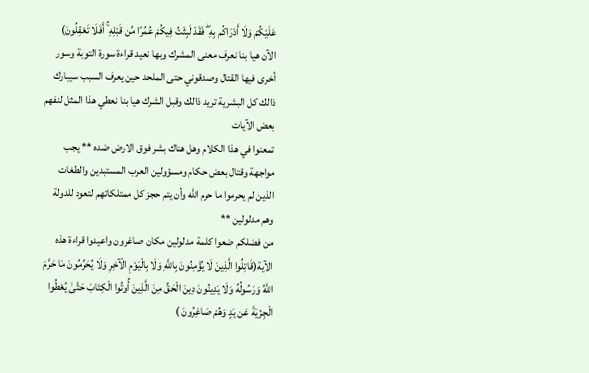عَلَيْكُمْ وَلَا أَدْرَاكُم بِهِ ۖ فَقَدْ لَبِثْتُ فِيكُمْ عُمُرًا مِّن قَبْلِهِ ۚ أَفَلَا تَعْقِلُونَ)
الآن هيا بنا نعرف معنى المشرك وبها نعيد قراءة سورة التوبة وسور أخرى فيها القتال وصدقوني حتى الملحد حين يعرف السبب سيبارك ذالك كل البشرية تريد ذالك وقبل الشرك هيا بنا نعطي هذا المثل لنفهم بعض الآيات
تمعنوا في هذا الكلام وهل هناك بشر فوق الارض ضده ** يجب مواجهة وقتال بعض حكام ومسؤولين العرب المستبدين والطغات الذين لم يحرموا ما حرم الله وأن يتم حجز كل ممتلكاتهم لتعود للدولة وهم مدلولين **
من فضلكم ضعوا كلمة مدلولين مكان صاغرون واعيدوا قراءة هذه الآية(قَاتِلُوا الَّذِينَ لَا يُؤْمِنُونَ بِاللَّهِ وَلَا بِالْيَوْمِ الْآخِرِ وَلَا يُحَرِّمُونَ مَا حَرَّمَ اللَّهُ وَرَسُولُهُ وَلَا يَدِينُونَ دِينَ الْحَقِّ مِنَ الَّذِينَ أُوتُوا الْكِتَابَ حَتَّىٰ يُعْطُوا الْجِزْيَةَ عَن يَدٍ وَهُمْ صَاغِرُونَ )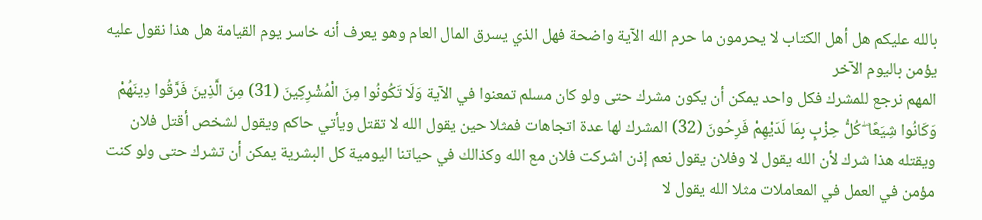بالله عليكم هل أهل الكتاب لا يحرمون ما حرم الله الآية واضحة فهل الذي يسرق المال العام وهو يعرف أنه خاسر يوم القيامة هل هذا نقول عليه يؤمن باليوم الآخر
المهم نرجع للمشرك فكل واحد يمكن أن يكون مشرك حتى ولو كان مسلم تمعنوا في الآية وَلَا تَكُونُوا مِنَ الْمُشْرِكِينَ (31) مِنَ الَّذِينَ فَرَّقُوا دِينَهُمْ وَكَانُوا شِيَعًا ۖ كُلُّ حِزْبٍ بِمَا لَدَيْهِمْ فَرِحُونَ (32) المشرك لها عدة اتجاهات فمثلا حين يقول الله لا تقتل ويأتي حاكم ويقول لشخص أقتل فلان ويقتله هذا شرك لأن الله يقول لا وفلان يقول نعم إذن اشركت فلان مع الله وكذالك في حياتنا اليومية كل البشرية يمكن أن تشرك حتى ولو كنت مؤمن في العمل في المعاملات مثلا الله يقول لا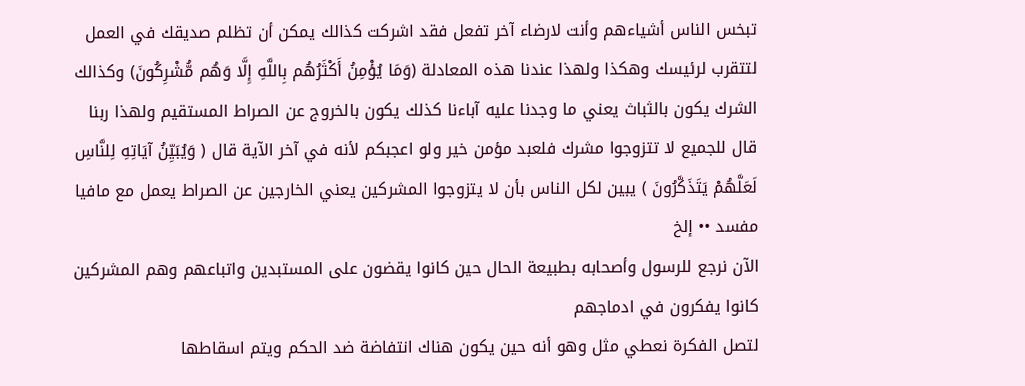تبخس الناس أشياءهم وأنت لارضاء آخر تفعل فقد اشركت كذالك يمكن أن تظلم صديقك في العمل لتتقرب لرئيسك وهكذا ولهذا عندنا هذه المعادلة (وَمَا يُؤْمِنُ أَكْثَرُهُم بِاللَّهِ إِلَّا وَهُم مُّشْرِكُونَ) وكذالك الشرك يكون بالثباث يعني ما وجدنا عليه آباءنا كذلك يكون بالخروج عن الصراط المستقيم ولهذا ربنا قال للجميع لا تتزوجوا مشرك فلعبد مؤمن خير ولو اعجبكم لأنه في آخر الآية قال ( وَيُبَيِّنُ آيَاتِهِ لِلنَّاسِ لَعَلَّهُمْ يَتَذَكَّرُونَ ) يبين لكل الناس بأن لا يتزوجوا المشركين يعني الخارجين عن الصراط يعمل مع مافيا مفسد •• إلخ
الآن نرجع للرسول وأصحابه بطبيعة الحال حين كانوا يقضون على المستبدين واتباعهم وهم المشركين كانوا يفكرون في ادماجهم
لتصل الفكرة نعطي مثل وهو أنه حين يكون هناك انتفاضة ضد الحكم ويتم اسقاطها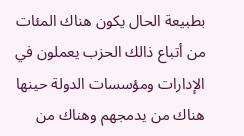بطبيعة الحال يكون هناك المئات من أتباع ذالك الحزب يعملون في الإدارات ومؤسسات الدولة حينها هناك من يدمجهم وهناك من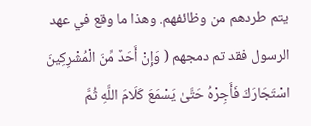يتم طردهم من وظائفهم. وهذا ما وقع في عهد الرسول فقد تم دمجهم ( وَإِنْ أَحَدٌ مِّنَ الْمُشْرِكِينَ اسْتَجَارَكَ فَأَجِرْهُ حَتَّىٰ يَسْمَعَ كَلَامَ اللَّهِ ثُمَّ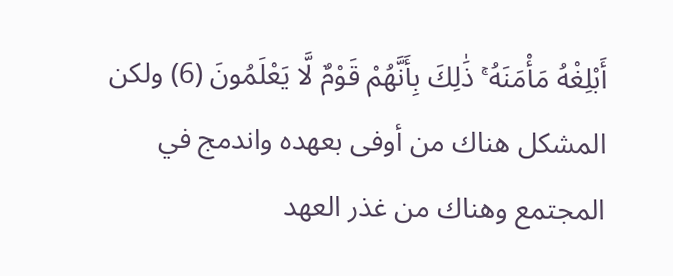أَبْلِغْهُ مَأْمَنَهُ ۚ ذَٰلِكَ بِأَنَّهُمْ قَوْمٌ لَّا يَعْلَمُونَ (6) ولكن المشكل هناك من أوفى بعهده واندمج في المجتمع وهناك من غذر العهد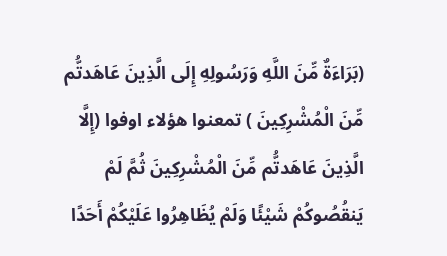(بَرَاءَةٌ مِّنَ اللَّهِ وَرَسُولِهِ إِلَى الَّذِينَ عَاهَدتُّم مِّنَ الْمُشْرِكِينَ ) تمعنوا هؤلاء اوفوا (إِلَّا الَّذِينَ عَاهَدتُّم مِّنَ الْمُشْرِكِينَ ثُمَّ لَمْ يَنقُصُوكُمْ شَيْئًا وَلَمْ يُظَاهِرُوا عَلَيْكُمْ أَحَدًا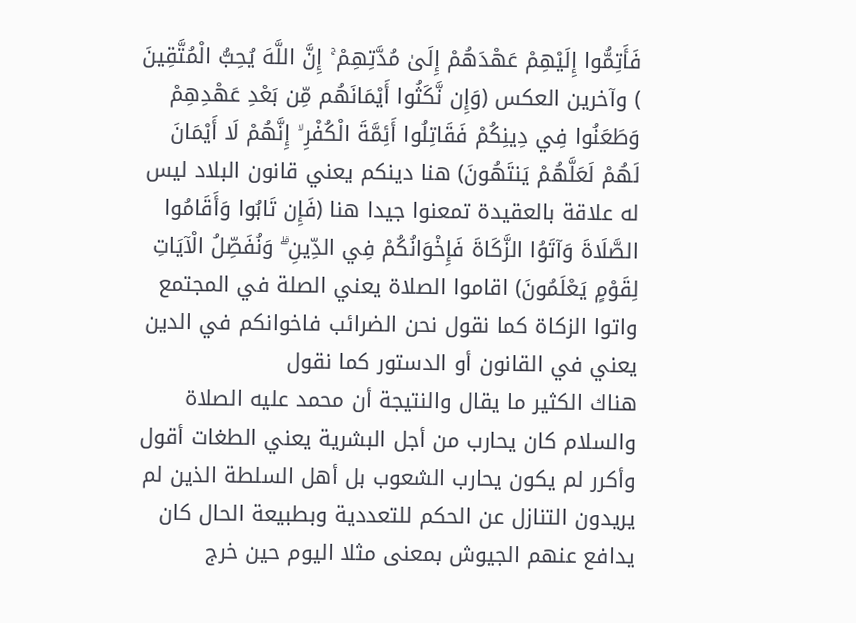فَأَتِمُّوا إِلَيْهِمْ عَهْدَهُمْ إِلَىٰ مُدَّتِهِمْ ۚ إِنَّ اللَّهَ يُحِبُّ الْمُتَّقِينَ ) وآخرين العكس (وَإِن نَّكَثُوا أَيْمَانَهُم مِّن بَعْدِ عَهْدِهِمْ وَطَعَنُوا فِي دِينِكُمْ فَقَاتِلُوا أَئِمَّةَ الْكُفْرِ ۙ إِنَّهُمْ لَا أَيْمَانَ لَهُمْ لَعَلَّهُمْ يَنتَهُونَ) هنا دينكم يعني قانون البلاد ليس له علاقة بالعقيدة تمعنوا جيدا هنا (فَإِن تَابُوا وَأَقَامُوا الصَّلَاةَ وَآتَوُا الزَّكَاةَ فَإِخْوَانُكُمْ فِي الدِّينِ ۗ وَنُفَصِّلُ الْآيَاتِ لِقَوْمٍ يَعْلَمُونَ) اقاموا الصلاة يعني الصلة في المجتمع واتوا الزكاة كما نقول نحن الضرائب فاخوانكم في الدين يعني في القانون أو الدستور كما نقول
هناك الكثير ما يقال والنتيجة أن محمد عليه الصلاة والسلام كان يحارب من أجل البشرية يعني الطغات أقول وأكرر لم يكون يحارب الشعوب بل أهل السلطة الذين لم يريدون التنازل عن الحكم للتعددية وبطبيعة الحال كان يدافع عنهم الجيوش بمعنى مثلا اليوم حين خرج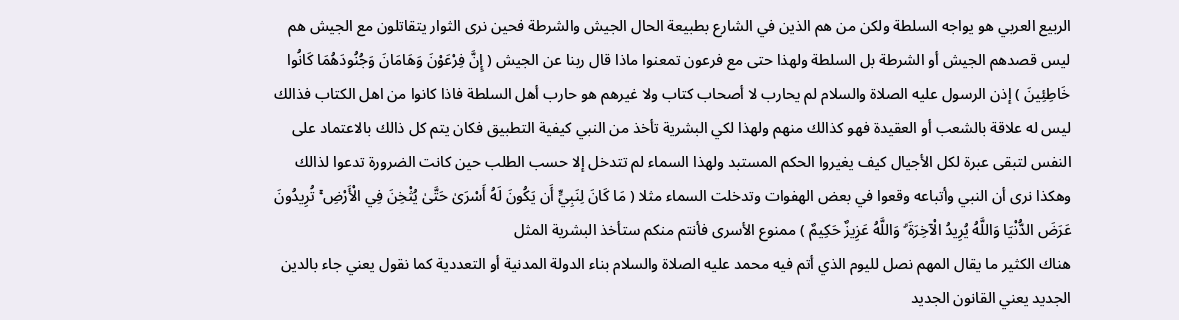الربيع العربي هو يواجه السلطة ولكن من هم الذين في الشارع بطبيعة الحال الجيش والشرطة فحين نرى الثوار يتقاتلون مع الجيش هم ليس قصدهم الجيش أو الشرطة بل السلطة ولهذا حتى مع فرعون تمعنوا ماذا قال ربنا عن الجيش ( إِنَّ فِرْعَوْنَ وَهَامَانَ وَجُنُودَهُمَا كَانُوا خَاطِئِينَ ) إذن الرسول عليه الصلاة والسلام لم يحارب لا أصحاب كتاب ولا غيرهم هو حارب أهل السلطة فاذا كانوا من اهل الكتاب فذالك ليس له علاقة بالشعب أو العقيدة فهو كذالك منهم ولهذا لكي البشرية تأخذ من النبي كيفية التطبيق فكان يتم كل ذالك بالاعتماد على النفس لتبقى عبرة لكل الأجيال كيف يغيروا الحكم المستبد ولهذا السماء لم تتدخل إلا حسب الطلب حين كانت الضرورة تدعوا لذالك وهكذا نرى أن النبي وأتباعه وقعوا في بعض الهفوات وتدخلت السماء مثلا ( مَا كَانَ لِنَبِيٍّ أَن يَكُونَ لَهُ أَسْرَىٰ حَتَّىٰ يُثْخِنَ فِي الْأَرْضِ ۚ تُرِيدُونَ عَرَضَ الدُّنْيَا وَاللَّهُ يُرِيدُ الْآخِرَةَ ۗ وَاللَّهُ عَزِيزٌ حَكِيمٌ ) ممنوع الأسرى فأنتم منكم ستأخذ البشرية المثل
هناك الكثير ما يقال المهم نصل لليوم الذي أتم فيه محمد عليه الصلاة والسلام بناء الدولة المدنية أو التعددية كما نقول يعني جاء بالدين الجديد يعني القانون الجديد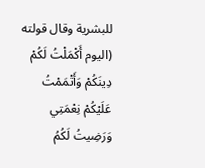للبشرية وقال قولته (اليوم أَكْمَلْتُ لَكُمْ دِينَكُمْ وَأَتْمَمْتُ عَلَيْكُمْ نِعْمَتِي وَرَضِيتُ لَكُمُ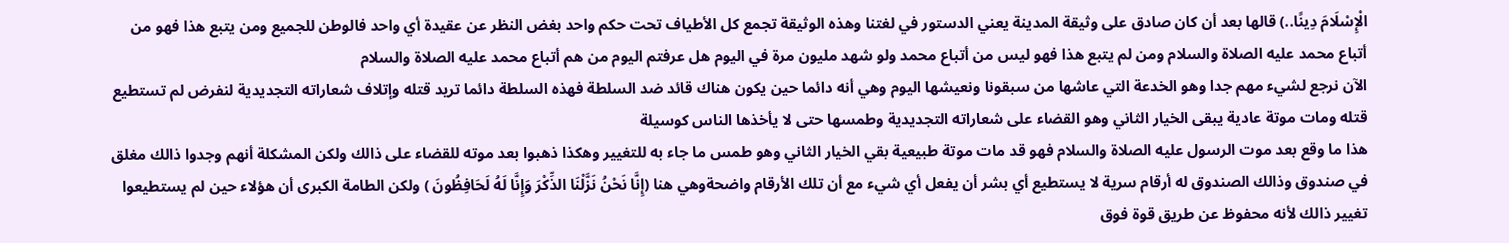الْإِسْلَامَ دِينًا..) قالها بعد أن كان صادق على وثيقة المدينة يعني الدستور في لغتنا وهذه الوثيقة تجمع كل الأطياف تحت حكم واحد بغض النظر عن عقيدة أي واحد فالوطن للجميع ومن يتبع هذا فهو من أتباع محمد عليه الصلاة والسلام ومن لم يتبع هذا فهو ليس من أتباع محمد ولو شهد مليون مرة في اليوم هل عرفتم اليوم من هم أتباع محمد عليه الصلاة والسلام
الآن نرجع لشيء مهم جدا وهو الخدعة التي عاشها من سبقونا ونعيشها اليوم وهي أنه دائما حين يكون هناك قائد ضد السلطة فهذه السلطة دائما تريد قتله وإتلاف شعاراته التجديدية لنفرض لم تستطيع قتله ومات موتة عادية يبقى الخيار الثاني وهو القضاء على شعاراته التجديدية وطمسها حتى لا يأخذها الناس كوسيلة
هذا ما وقع بعد موت الرسول عليه الصلاة والسلام فهو قد مات موتة طبيعية بقي الخيار الثاني وهو طمس ما جاء به للتغيير وهكذا ذهبوا بعد موته للقضاء على ذالك ولكن المشكلة أنهم وجدوا ذالك مغلق في صندوق وذالك الصندوق له أرقام سرية لا يستطيع أي بشر أن يفعل أي شيء مع أن تلك الأرقام واضحةوهي هنا (إِنَّا نَحْنُ نَزَّلْنَا الذِّكْرَ وَإِنَّا لَهُ لَحَافِظُونَ ) ولكن الطامة الكبرى أن هؤلاء حين لم يستطيعوا تغيير ذالك لأنه محفوظ عن طريق قوة فوق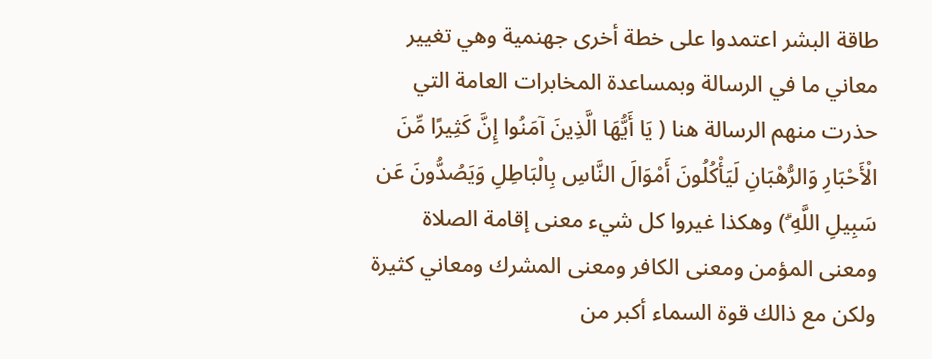طاقة البشر اعتمدوا على خطة أخرى جهنمية وهي تغيير معاني ما في الرسالة وبمساعدة المخابرات العامة التي حذرت منهم الرسالة هنا ( يَا أَيُّهَا الَّذِينَ آمَنُوا إِنَّ كَثِيرًا مِّنَ الْأَحْبَارِ وَالرُّهْبَانِ لَيَأْكُلُونَ أَمْوَالَ النَّاسِ بِالْبَاطِلِ وَيَصُدُّونَ عَن سَبِيلِ اللَّهِ ۗ) وهكذا غيروا كل شيء معنى إقامة الصلاة ومعنى المؤمن ومعنى الكافر ومعنى المشرك ومعاني كثيرة ولكن مع ذالك قوة السماء أكبر من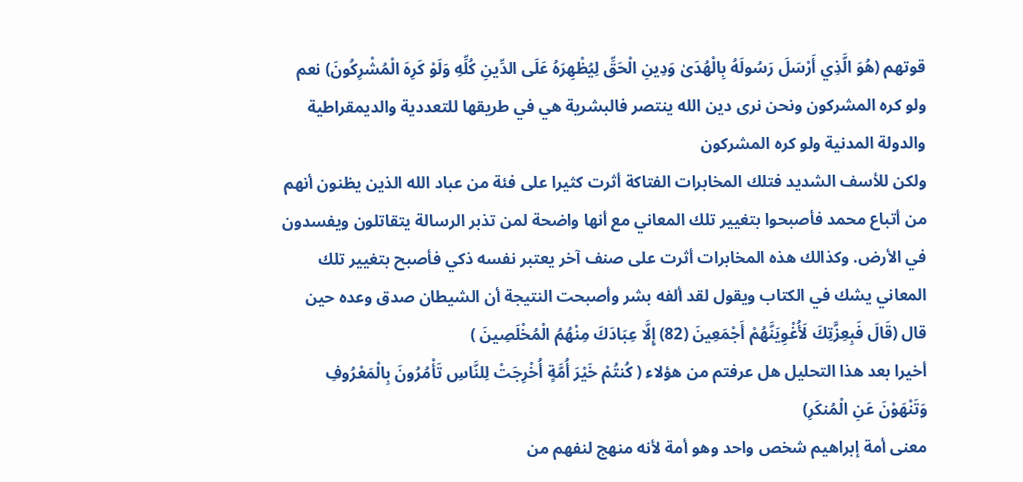قوتهم (هُوَ الَّذِي أَرْسَلَ رَسُولَهُ بِالْهُدَىٰ وَدِينِ الْحَقِّ لِيُظْهِرَهُ عَلَى الدِّينِ كُلِّهِ وَلَوْ كَرِهَ الْمُشْرِكُونَ) نعم ولو كره المشركون ونحن نرى دين الله ينتصر فالبشرية هي في طريقها للتعددية والديمقراطية والدولة المدنية ولو كره المشركون
ولكن للأسف الشديد فتلك المخابرات الفتاكة أثرت كثيرا على فئة من عباد الله الذين يظنون أنهم من أتباع محمد فأصبحوا بتغيير تلك المعاني مع أنها واضحة لمن تذبر الرسالة يتقاتلون ويفسدون في الأرض. وكذالك هذه المخابرات أثرت على صنف آخر يعتبر نفسه ذكي فأصبح بتغيير تلك المعاني يشك في الكتاب ويقول لقد ألفه بشر وأصبحت النتيجة أن الشيطان صدق وعده حين قال (قَالَ فَبِعِزَّتِكَ لَأُغْوِيَنَّهُمْ أَجْمَعِينَ (82) إِلَّا عِبَادَكَ مِنْهُمُ الْمُخْلَصِينَ )
أخيرا بعد هذا التحليل هل عرفتم من هؤلاء ( كُنتُمْ خَيْرَ أُمَّةٍ أُخْرِجَتْ لِلنَّاسِ تَأْمُرُونَ بِالْمَعْرُوفِ وَتَنْهَوْنَ عَنِ الْمُنكَرِ)
معنى أمة إبراهيم شخص واحد وهو أمة لأنه منهج لنفهم من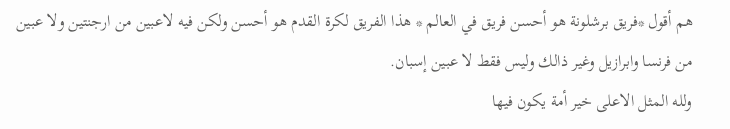هم أقول *فريق برشلونة هو أحسن فريق في العالم * هذا الفريق لكرة القدم هو أحسن ولكن فيه لاعبين من ارجنتين ولا عبين من فرنسا وابرازيل وغير ذالك وليس فقط لا عبين إسبان.
ولله المثل الاعلى خير أمة يكون فيها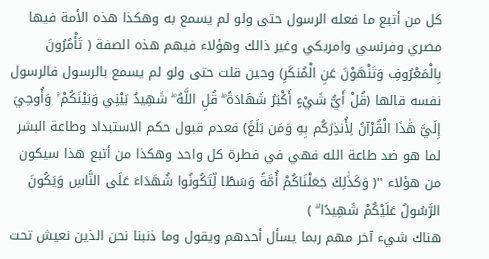كل من أتبع ما فعله الرسول حتى ولو لم يسمع به وهكذا هذه الأمة فيها مصري وفرنسي وامريكي وغير ذالك وهؤلاء فيهم هذه الصفة ( تَأْمُرُونَ بِالْمَعْرُوفِ وَتَنْهَوْنَ عَنِ الْمُنكَرِ) وحين قلت حتى ولو لم يسمع بالرسول فالرسول نفسه قالها (قُلْ أَيُّ شَيْءٍ أَكْبَرُ شَهَادَةً ۖ قُلِ اللَّهُ ۖ شَهِيدٌ بَيْنِي وَبَيْنَكُمْ ۚ وَأُوحِيَ إِلَيَّ هَٰذَا الْقُرْآنُ لِأُنذِرَكُم بِهِ وَمَن بَلَغَ) فعدم قبول حكم الاستبداد وطاعة البشر لما هو ضد طاعة الله فهي في فطرة كل واحد وهكذا من أتبع هذا سيكون من هؤلاء ''( وَكَذَٰلِكَ جَعَلْنَاكُمْ أُمَّةً وَسَطًا لِّتَكُونُوا شُهَدَاءَ عَلَى النَّاسِ وَيَكُونَ الرَّسُولُ عَلَيْكُمْ شَهِيدًا ۗ )
هناك شيء آخر مهم ربما يسأل أحدهم ويقول وما ذنبنا نحن الذين نعيش تحت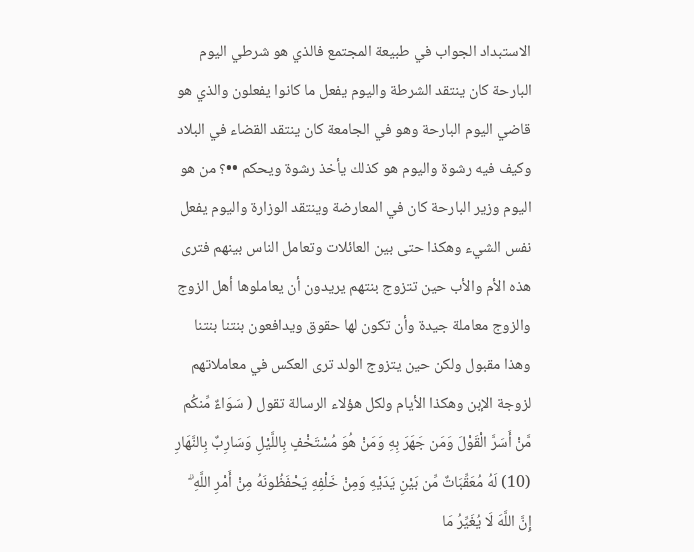الاستبداد الجواب في طبيعة المجتمع فالذي هو شرطي اليوم البارحة كان ينتقد الشرطة واليوم يفعل ما كانوا يفعلون والذي هو قاضي اليوم البارحة وهو في الجامعة كان ينتقد القضاء في البلاد وكيف فيه رشوة واليوم هو كذلك يأخذ رشوة ويحكم ••؟ من هو اليوم وزير البارحة كان في المعارضة وينتقد الوزارة واليوم يفعل نفس الشيء وهكذا حتى بين العائلات وتعامل الناس بينهم فترى هذه الأم والأب حين تتزوج بنتهم يريدون أن يعاملوها أهل الزوج والزوج معاملة جيدة وأن تكون لها حقوق ويدافعون بنتنا بنتنا وهذا مقبول ولكن حين يتزوج الولد ترى العكس في معاملاتهم لزوجة الإبن وهكذا الأيام ولكل هؤلاء الرسالة تقول ( سَوَاءٌ مِّنكُم مَّنْ أَسَرَّ الْقَوْلَ وَمَن جَهَرَ بِهِ وَمَنْ هُوَ مُسْتَخْفٍ بِاللَّيْلِ وَسَارِبٌ بِالنَّهَارِ (10) لَهُ مُعَقِّبَاتٌ مِّن بَيْنِ يَدَيْهِ وَمِنْ خَلْفِهِ يَحْفَظُونَهُ مِنْ أَمْرِ اللَّهِ ۗ إِنَّ اللَّهَ لَا يُغَيِّرُ مَا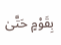بِقَوْمٍ حَتَّىٰ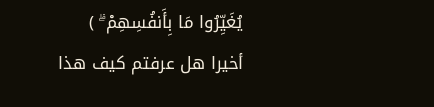يُغَيِّرُوا مَا بِأَنفُسِهِمْ ۗ )
أخيرا هل عرفتم كيف هذا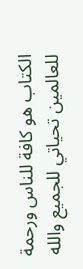الكتاب هو كافة للناس ورحمة للعالمين تحياتي للجميع والله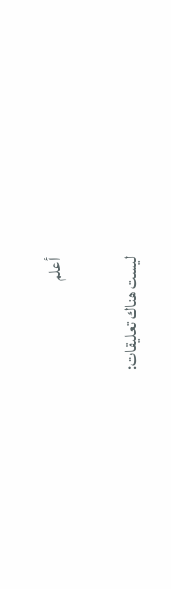أعلم

ليست هناك تعليقات: